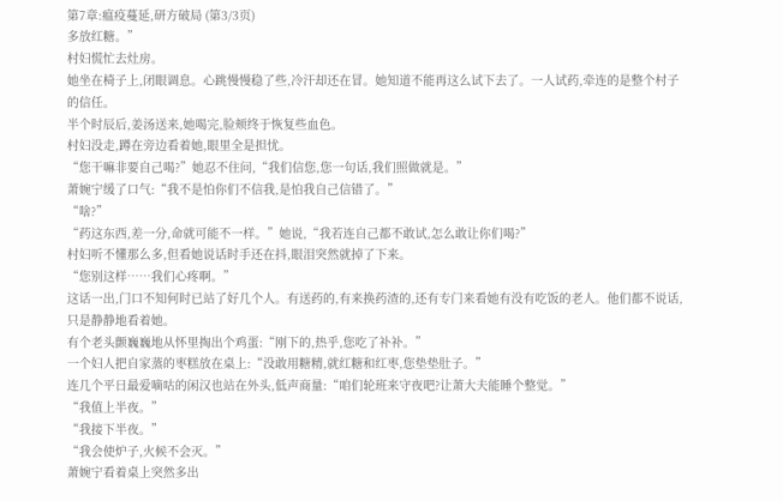第7章:瘟疫蔓延,研方破局 (第3/3页)
多放红糖。”
村妇慌忙去灶房。
她坐在椅子上,闭眼调息。心跳慢慢稳了些,冷汗却还在冒。她知道不能再这么试下去了。一人试药,牵连的是整个村子的信任。
半个时辰后,姜汤送来,她喝完,脸颊终于恢复些血色。
村妇没走,蹲在旁边看着她,眼里全是担忧。
“您干嘛非要自己喝?”她忍不住问,“我们信您,您一句话,我们照做就是。”
萧婉宁缓了口气:“我不是怕你们不信我,是怕我自己信错了。”
“啥?”
“药这东西,差一分,命就可能不一样。”她说,“我若连自己都不敢试,怎么敢让你们喝?”
村妇听不懂那么多,但看她说话时手还在抖,眼泪突然就掉了下来。
“您别这样……我们心疼啊。”
这话一出,门口不知何时已站了好几个人。有送药的,有来换药渣的,还有专门来看她有没有吃饭的老人。他们都不说话,只是静静地看着她。
有个老头颤巍巍地从怀里掏出个鸡蛋:“刚下的,热乎,您吃了补补。”
一个妇人把自家蒸的枣糕放在桌上:“没敢用糖精,就红糖和红枣,您垫垫肚子。”
连几个平日最爱嘀咕的闲汉也站在外头,低声商量:“咱们轮班来守夜吧?让萧大夫能睡个整觉。”
“我值上半夜。”
“我接下半夜。”
“我会使炉子,火候不会灭。”
萧婉宁看着桌上突然多出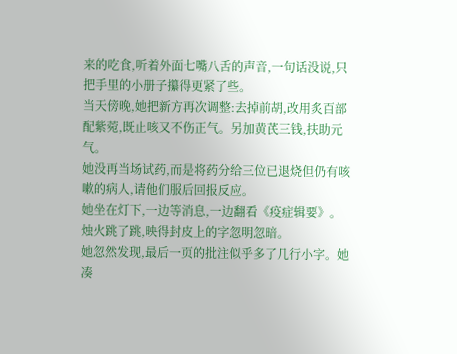来的吃食,听着外面七嘴八舌的声音,一句话没说,只把手里的小册子攥得更紧了些。
当天傍晚,她把新方再次调整:去掉前胡,改用炙百部配紫菀,既止咳又不伤正气。另加黄芪三钱,扶助元气。
她没再当场试药,而是将药分给三位已退烧但仍有咳嗽的病人,请他们服后回报反应。
她坐在灯下,一边等消息,一边翻看《疫症辑要》。烛火跳了跳,映得封皮上的字忽明忽暗。
她忽然发现,最后一页的批注似乎多了几行小字。她凑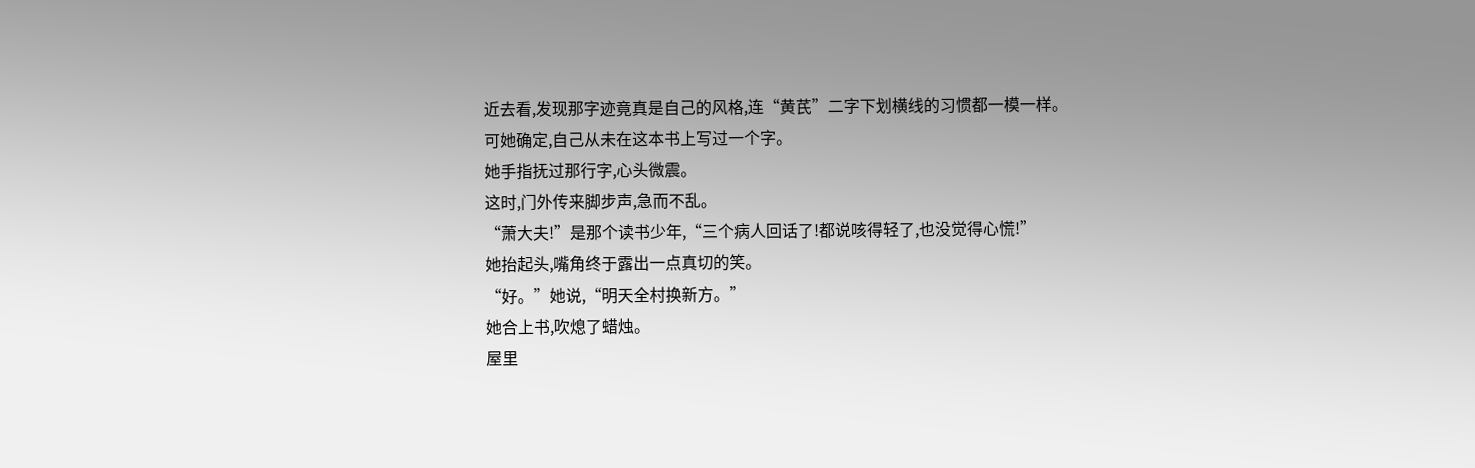近去看,发现那字迹竟真是自己的风格,连“黄芪”二字下划横线的习惯都一模一样。
可她确定,自己从未在这本书上写过一个字。
她手指抚过那行字,心头微震。
这时,门外传来脚步声,急而不乱。
“萧大夫!”是那个读书少年,“三个病人回话了!都说咳得轻了,也没觉得心慌!”
她抬起头,嘴角终于露出一点真切的笑。
“好。”她说,“明天全村换新方。”
她合上书,吹熄了蜡烛。
屋里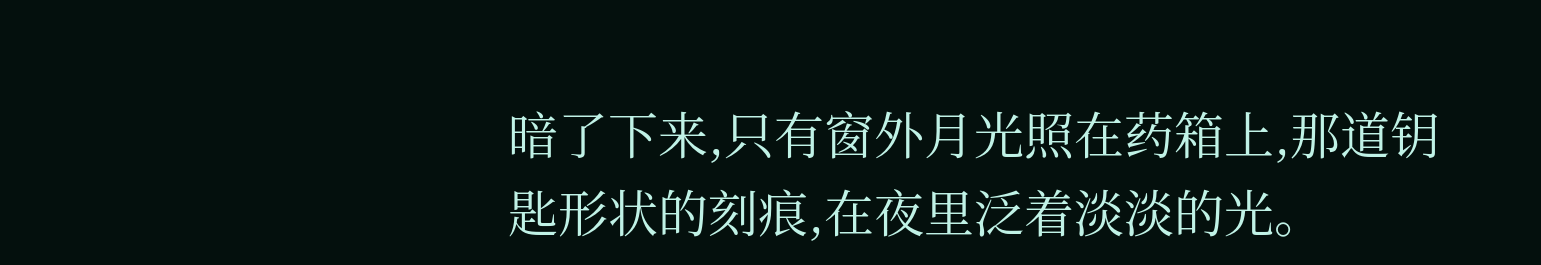暗了下来,只有窗外月光照在药箱上,那道钥匙形状的刻痕,在夜里泛着淡淡的光。